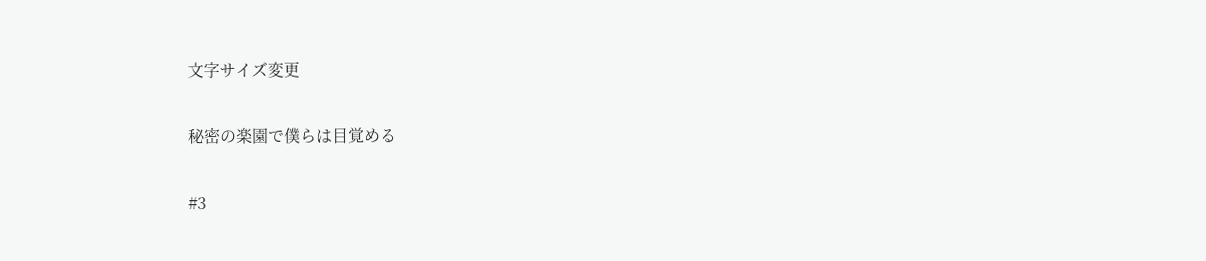文字サイズ変更

秘密の楽園で僕らは目覚める

#3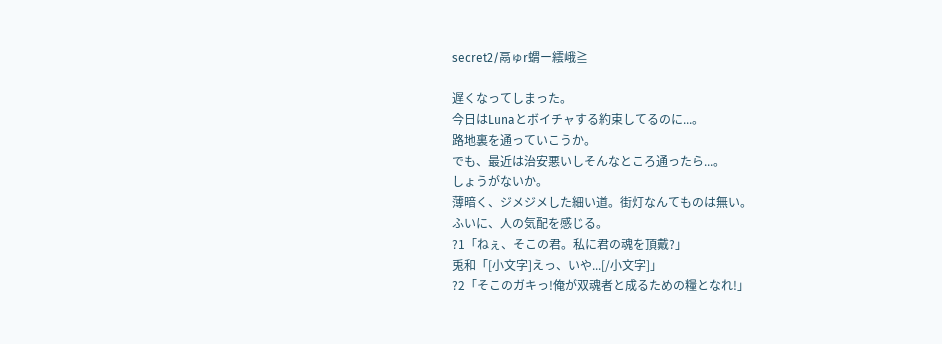secret2/鬲ゅr蝟ー繧峨≧

遅くなってしまった。
今日はLunaとボイチャする約束してるのに...。
路地裏を通っていこうか。
でも、最近は治安悪いしそんなところ通ったら...。
しょうがないか。
薄暗く、ジメジメした細い道。街灯なんてものは無い。
ふいに、人の気配を感じる。
?1「ねぇ、そこの君。私に君の魂を頂戴?」
兎和「[小文字]えっ、いや...[/小文字]」
?2「そこのガキっ!俺が双魂者と成るための糧となれ!」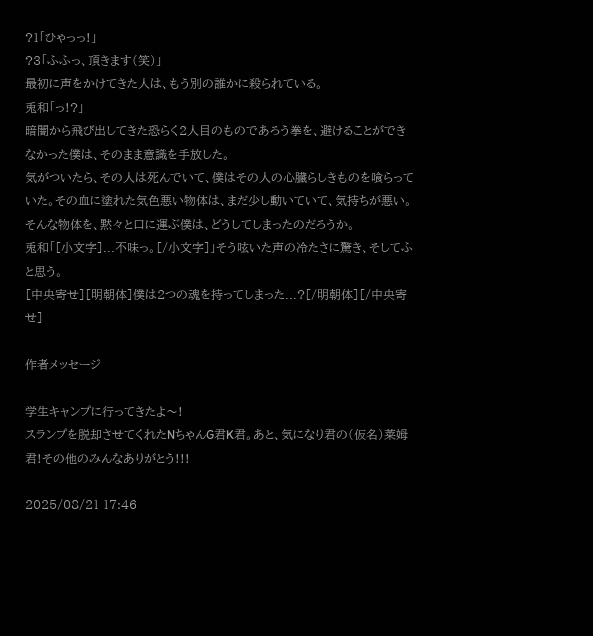?1「ひゃっっ!」
?3「ふふっ、頂きます(笑)」
最初に声をかけてきた人は、もう別の誰かに殺られている。
兎和「っ!?」
暗闇から飛び出してきた恐らく2人目のものであろう拳を、避けることができなかった僕は、そのまま意識を手放した。
気がついたら、その人は死んでいて、僕はその人の心臓らしきものを喰らっていた。その血に塗れた気色悪い物体は、まだ少し動いていて、気持ちが悪い。そんな物体を、黙々と口に運ぶ僕は、どうしてしまったのだろうか。
兎和「[小文字]...不味っ。[/小文字]」そう呟いた声の冷たさに驚き、そしてふと思う。
[中央寄せ][明朝体]僕は2つの魂を持ってしまった...?[/明朝体][/中央寄せ]

作者メッセージ

学生キャンプに行ってきたよ〜!
スランプを脱却させてくれたNちゃんG君K君。あと、気になり君の(仮名)莱姆君!その他のみんなありがとう!!!

2025/08/21 17:46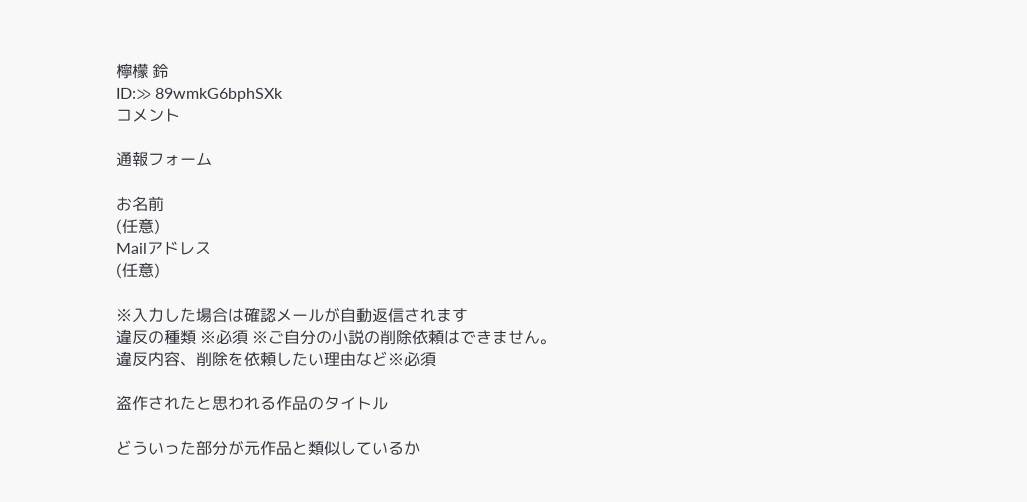檸檬 鈴
ID:≫ 89wmkG6bphSXk
コメント

通報フォーム

お名前
(任意)
Mailアドレス
(任意)

※入力した場合は確認メールが自動返信されます
違反の種類 ※必須 ※ご自分の小説の削除依頼はできません。
違反内容、削除を依頼したい理由など※必須

盗作されたと思われる作品のタイトル

どういった部分が元作品と類似しているか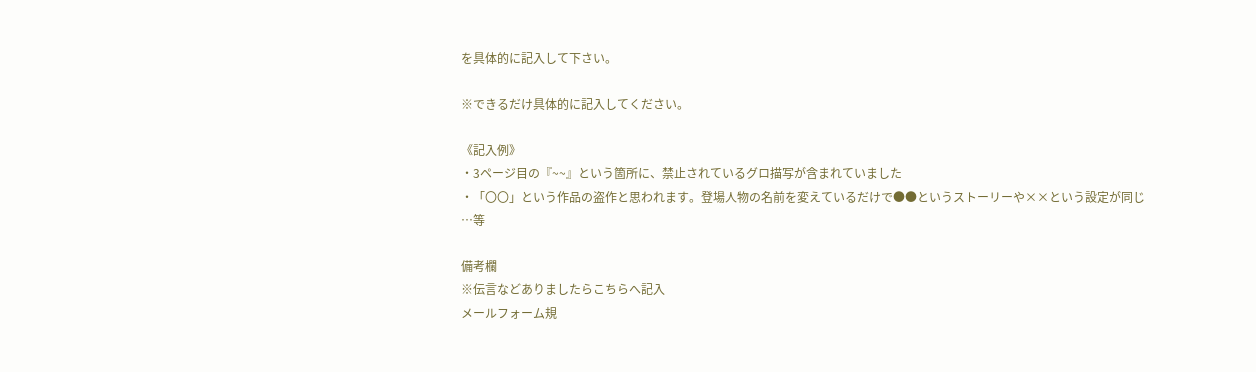を具体的に記入して下さい。

※できるだけ具体的に記入してください。

《記入例》
・3ページ目の『~~』という箇所に、禁止されているグロ描写が含まれていました
・「〇〇」という作品の盗作と思われます。登場人物の名前を変えているだけで●●というストーリーや××という設定が同じ
…等

備考欄
※伝言などありましたらこちらへ記入
メールフォーム規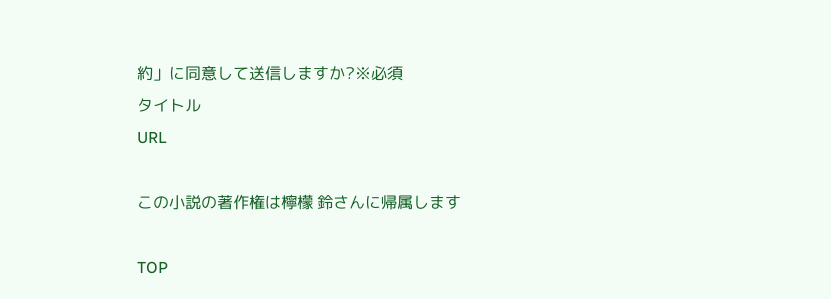約」に同意して送信しますか?※必須
タイトル
URL

この小説の著作権は檸檬 鈴さんに帰属します

TOP